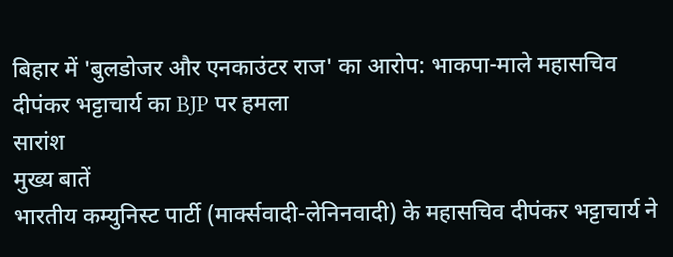बिहार में 'बुलडोजर और एनकाउंटर राज' का आरोप: भाकपा-माले महासचिव दीपंकर भट्टाचार्य का BJP पर हमला
सारांश
मुख्य बातें
भारतीय कम्युनिस्ट पार्टी (मार्क्सवादी-लेनिनवादी) के महासचिव दीपंकर भट्टाचार्य ने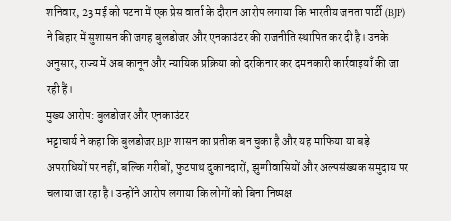शनिवार, 23 मई को पटना में एक प्रेस वार्ता के दौरान आरोप लगाया कि भारतीय जनता पार्टी (BJP) ने बिहार में सुशासन की जगह बुलडोजर और एनकाउंटर की राजनीति स्थापित कर दी है। उनके अनुसार, राज्य में अब कानून और न्यायिक प्रक्रिया को दरकिनार कर दमनकारी कार्रवाइयाँ की जा रही हैं।
मुख्य आरोप: बुलडोजर और एनकाउंटर
भट्टाचार्य ने कहा कि बुलडोजर BJP शासन का प्रतीक बन चुका है और यह माफिया या बड़े अपराधियों पर नहीं, बल्कि गरीबों, फुटपाथ दुकानदारों, झुग्गीवासियों और अल्पसंख्यक समुदाय पर चलाया जा रहा है। उन्होंने आरोप लगाया कि लोगों को बिना निष्पक्ष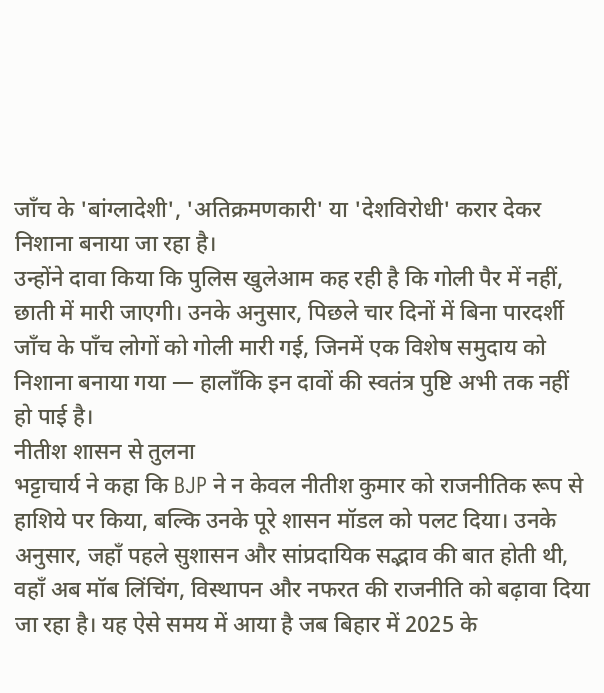जाँच के 'बांग्लादेशी', 'अतिक्रमणकारी' या 'देशविरोधी' करार देकर निशाना बनाया जा रहा है।
उन्होंने दावा किया कि पुलिस खुलेआम कह रही है कि गोली पैर में नहीं, छाती में मारी जाएगी। उनके अनुसार, पिछले चार दिनों में बिना पारदर्शी जाँच के पाँच लोगों को गोली मारी गई, जिनमें एक विशेष समुदाय को निशाना बनाया गया — हालाँकि इन दावों की स्वतंत्र पुष्टि अभी तक नहीं हो पाई है।
नीतीश शासन से तुलना
भट्टाचार्य ने कहा कि BJP ने न केवल नीतीश कुमार को राजनीतिक रूप से हाशिये पर किया, बल्कि उनके पूरे शासन मॉडल को पलट दिया। उनके अनुसार, जहाँ पहले सुशासन और सांप्रदायिक सद्भाव की बात होती थी, वहाँ अब मॉब लिंचिंग, विस्थापन और नफरत की राजनीति को बढ़ावा दिया जा रहा है। यह ऐसे समय में आया है जब बिहार में 2025 के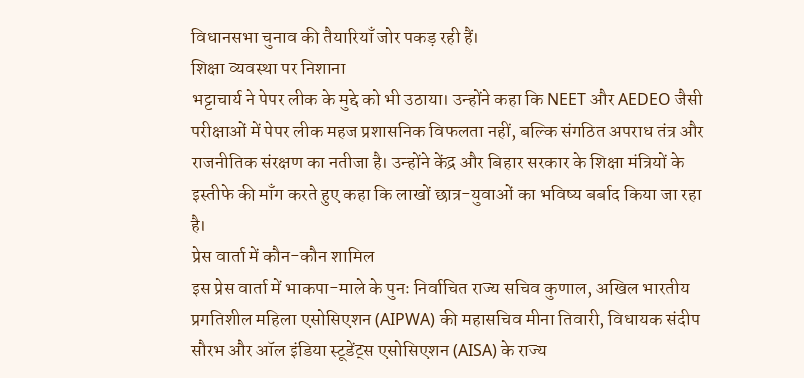विधानसभा चुनाव की तैयारियाँ जोर पकड़ रही हैं।
शिक्षा व्यवस्था पर निशाना
भट्टाचार्य ने पेपर लीक के मुद्दे को भी उठाया। उन्होंने कहा कि NEET और AEDEO जैसी परीक्षाओं में पेपर लीक महज प्रशासनिक विफलता नहीं, बल्कि संगठित अपराध तंत्र और राजनीतिक संरक्षण का नतीजा है। उन्होंने केंद्र और बिहार सरकार के शिक्षा मंत्रियों के इस्तीफे की माँग करते हुए कहा कि लाखों छात्र-युवाओं का भविष्य बर्बाद किया जा रहा है।
प्रेस वार्ता में कौन-कौन शामिल
इस प्रेस वार्ता में भाकपा-माले के पुनः निर्वाचित राज्य सचिव कुणाल, अखिल भारतीय प्रगतिशील महिला एसोसिएशन (AIPWA) की महासचिव मीना तिवारी, विधायक संदीप सौरभ और ऑल इंडिया स्टूडेंट्स एसोसिएशन (AISA) के राज्य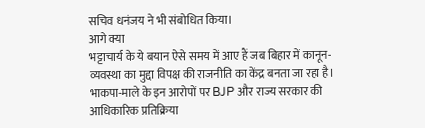सचिव धनंजय ने भी संबोधित किया।
आगे क्या
भट्टाचार्य के ये बयान ऐसे समय में आए हैं जब बिहार में कानून-व्यवस्था का मुद्दा विपक्ष की राजनीति का केंद्र बनता जा रहा है। भाकपा-माले के इन आरोपों पर BJP और राज्य सरकार की आधिकारिक प्रतिक्रिया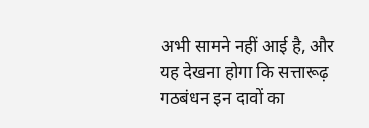अभी सामने नहीं आई है, और यह देखना होगा कि सत्तारूढ़ गठबंधन इन दावों का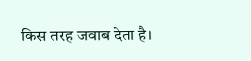किस तरह जवाब देता है।